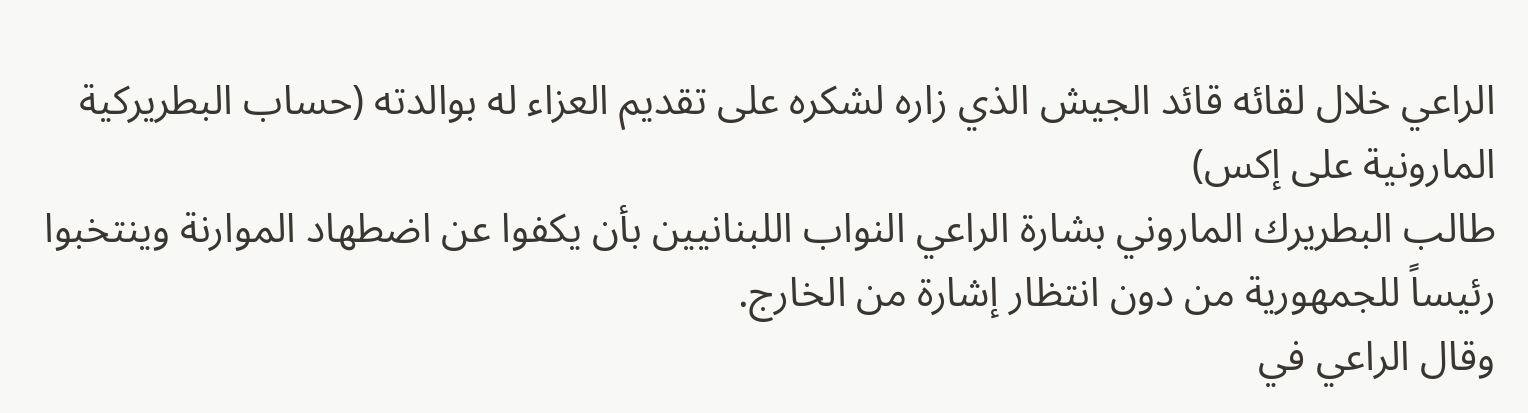الراعي خلال لقائه قائد الجيش الذي زاره لشكره على تقديم العزاء له بوالدته (حساب البطريركية المارونية على إكس)
طالب البطريرك الماروني بشارة الراعي النواب اللبنانيين بأن يكفوا عن اضطهاد الموارنة وينتخبوا رئيساً للجمهورية من دون انتظار إشارة من الخارج.
وقال الراعي في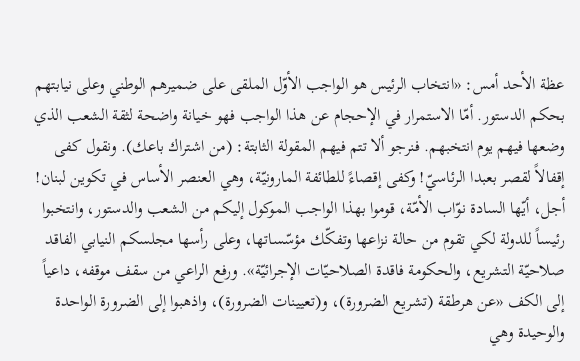عظة الأحد أمس: «انتخاب الرئيس هو الواجب الأوّل الملقى على ضميرهم الوطني وعلى نيابتهم بحكم الدستور. أمّا الاستمرار في الإحجام عن هذا الواجب فهو خيانة واضحة لثقة الشعب الذي وضعها فيهم يوم انتخبهم. فنرجو ألا تتم فيهم المقولة الثابتة: (من اشتراك باعك). ونقول كفى إقفالاً لقصر بعبدا الرئاسيّ! وكفى إقصاءً للطائفة المارونيّة، وهي العنصر الأساس في تكوين لبنان! أجل، أيّها السادة نوّاب الأمّة، قوموا بهذا الواجب الموكول إليكم من الشعب والدستور، وانتخبوا رئيساً للدولة لكي تقوم من حالة نزاعها وتفكّك مؤسّساتها، وعلى رأسها مجلسكم النيابي الفاقد صلاحيّة التشريع، والحكومة فاقدة الصلاحيّات الإجرائيّة». ورفع الراعي من سقف موقفه، داعياً إلى الكف «عن هرطقة (تشريع الضرورة)، و(تعيينات الضرورة)، واذهبوا إلى الضرورة الواحدة والوحيدة وهي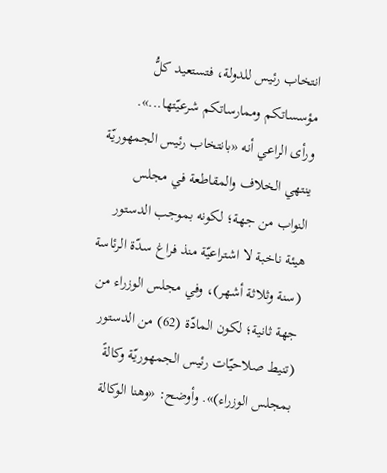انتخاب رئيس للدولة، فتستعيد كلُّ مؤسساتكم وممارساتكم شرعيّتها...».
ورأى الراعي أنه «بانتخاب رئيس الجمهوريّة ينتهي الخلاف والمقاطعة في مجلس النواب من جهة؛ لكونه بموجب الدستور هيئة ناخبة لا اشتراعيّة منذ فراغ سدّة الرئاسة (سنة وثلاثة أشهر)، وفي مجلس الوزراء من جهة ثانية؛ لكون المادّة (62) من الدستور (تنيط صلاحيّات رئيس الجمهوريّة وكالةً بمجلس الوزراء)». وأوضح: «وهنا الوكالة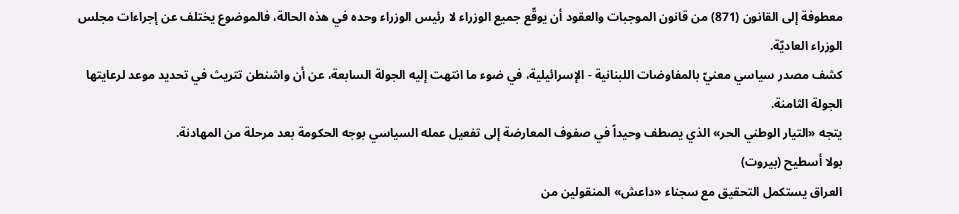معطوفة إلى القانون (871) من قانون الموجبات والعقود أن يوقّع جميع الوزراء لا رئيس الوزراء وحده في هذه الحالة، فالموضوع يختلف عن إجراءات مجلس الوزراء العاديّة.
كشف مصدر سياسي معنيّ بالمفاوضات اللبنانية - الإسرائيلية، في ضوء ما انتهت إليه الجولة السابعة، عن أن واشنطن تتريث في تحديد موعد لرعايتها الجولة الثامنة.
يتجه «التيار الوطني الحر» الذي يصطف وحيداً في صفوف المعارضة إلى تفعيل عمله السياسي بوجه الحكومة بعد مرحلة من المهادنة.
بولا أسطيح (بيروت)
العراق يستكمل التحقيق مع سجناء «داعش» المنقولين من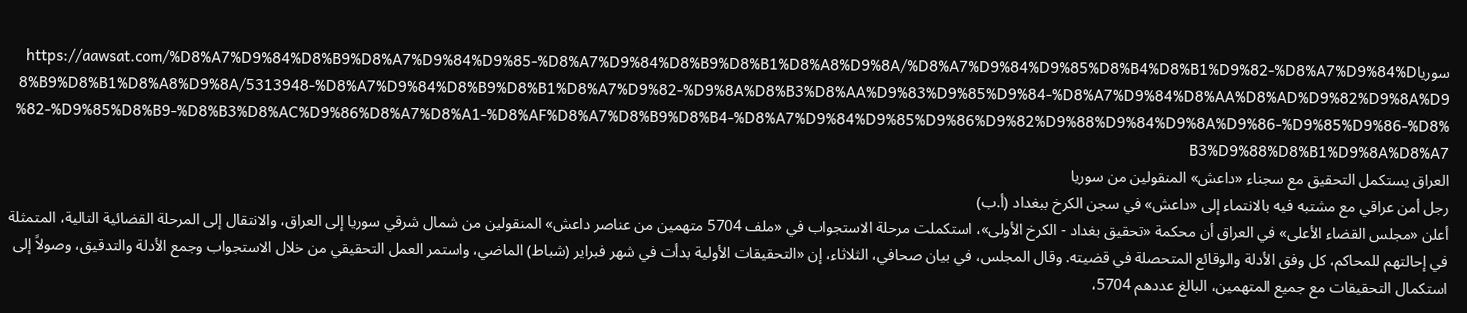سورياhttps://aawsat.com/%D8%A7%D9%84%D8%B9%D8%A7%D9%84%D9%85-%D8%A7%D9%84%D8%B9%D8%B1%D8%A8%D9%8A/%D8%A7%D9%84%D9%85%D8%B4%D8%B1%D9%82-%D8%A7%D9%84%D8%B9%D8%B1%D8%A8%D9%8A/5313948-%D8%A7%D9%84%D8%B9%D8%B1%D8%A7%D9%82-%D9%8A%D8%B3%D8%AA%D9%83%D9%85%D9%84-%D8%A7%D9%84%D8%AA%D8%AD%D9%82%D9%8A%D9%82-%D9%85%D8%B9-%D8%B3%D8%AC%D9%86%D8%A7%D8%A1-%D8%AF%D8%A7%D8%B9%D8%B4-%D8%A7%D9%84%D9%85%D9%86%D9%82%D9%88%D9%84%D9%8A%D9%86-%D9%85%D9%86-%D8%B3%D9%88%D8%B1%D9%8A%D8%A7
العراق يستكمل التحقيق مع سجناء «داعش» المنقولين من سوريا
رجل أمن عراقي مع مشتبه فيه بالانتماء إلى «داعش» في سجن الكرخ ببغداد (أ.ب)
أعلن «مجلس القضاء الأعلى» في العراق أن محكمة «تحقيق بغداد - الكرخ الأولى»، استكملت مرحلة الاستجواب في «ملف 5704 متهمين من عناصر داعش» المنقولين من شمال شرقي سوريا إلى العراق، والانتقال إلى المرحلة القضائية التالية، المتمثلة في إحالتهم للمحاكم، كل وفق الأدلة والوقائع المتحصلة في قضيته. وقال المجلس، في بيان صحافي، الثلاثاء، إن «التحقيقات الأولية بدأت في شهر فبراير (شباط) الماضي، واستمر العمل التحقيقي من خلال الاستجواب وجمع الأدلة والتدقيق، وصولاً إلى استكمال التحقيقات مع جميع المتهمين، البالغ عددهم 5704،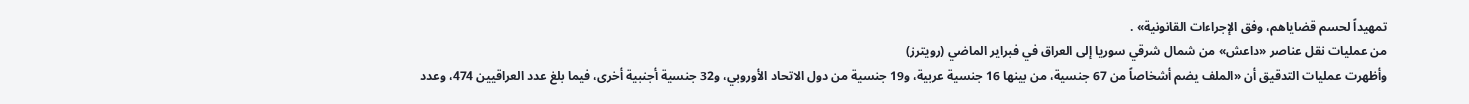تمهيداً لحسم قضاياهم، وفق الإجراءات القانونية» .
من عمليات نقل عناصر «داعش» من شمال شرقي سوريا إلى العراق في فبراير الماضي (رويترز)
وأظهرت عمليات التدقيق أن «الملف يضم أشخاصاً من 67 جنسية، من بينها 16 جنسية عربية، و19 جنسية من دول الاتحاد الأوروبي، و32 جنسية أجنبية أخرى، فيما بلغ عدد العراقيين 474، وعدد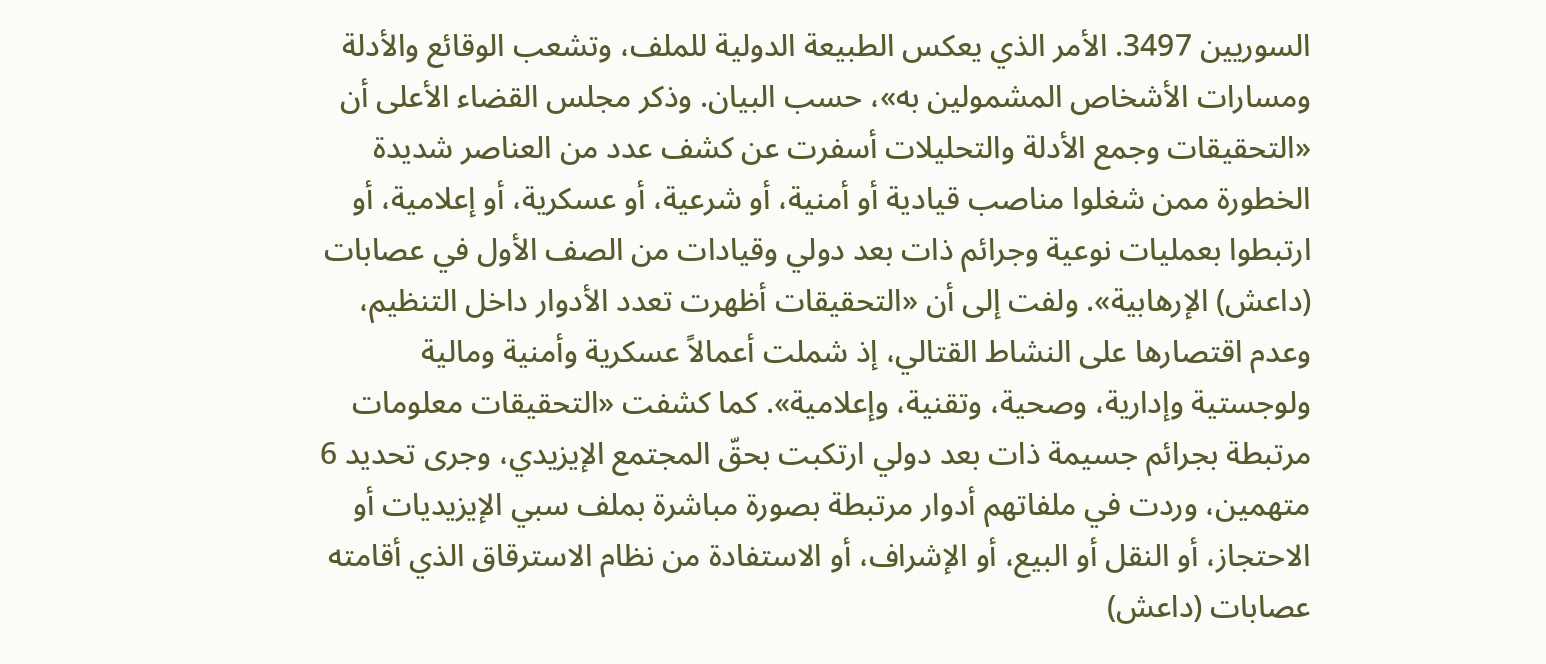السوريين 3497. الأمر الذي يعكس الطبيعة الدولية للملف، وتشعب الوقائع والأدلة ومسارات الأشخاص المشمولين به»، حسب البيان. وذكر مجلس القضاء الأعلى أن «التحقيقات وجمع الأدلة والتحليلات أسفرت عن كشف عدد من العناصر شديدة الخطورة ممن شغلوا مناصب قيادية أو أمنية، أو شرعية، أو عسكرية، أو إعلامية، أو ارتبطوا بعمليات نوعية وجرائم ذات بعد دولي وقيادات من الصف الأول في عصابات (داعش) الإرهابية». ولفت إلى أن «التحقيقات أظهرت تعدد الأدوار داخل التنظيم، وعدم اقتصارها على النشاط القتالي، إذ شملت أعمالاً عسكرية وأمنية ومالية ولوجستية وإدارية، وصحية، وتقنية، وإعلامية». كما كشفت «التحقيقات معلومات مرتبطة بجرائم جسيمة ذات بعد دولي ارتكبت بحقّ المجتمع الإيزيدي، وجرى تحديد 6 متهمين، وردت في ملفاتهم أدوار مرتبطة بصورة مباشرة بملف سبي الإيزيديات أو الاحتجاز، أو النقل أو البيع، أو الإشراف، أو الاستفادة من نظام الاسترقاق الذي أقامته عصابات (داعش)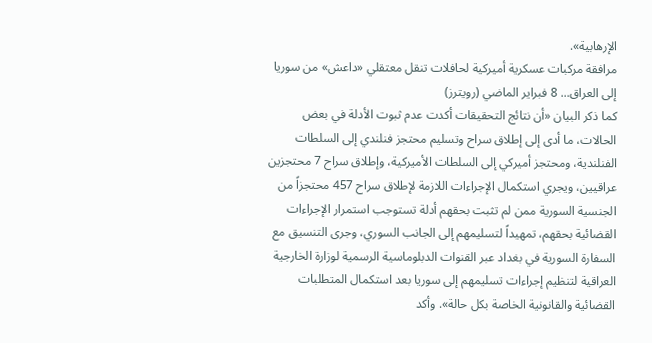الإرهابية».
مرافقة مركبات عسكرية أميركية لحافلات تنقل معتقلي «داعش» من سوريا إلى العراق... 8 فبراير الماضي (رويترز)
كما ذكر البيان «أن نتائج التحقيقات أكدت عدم ثبوت الأدلة في بعض الحالات، ما أدى إلى إطلاق سراح وتسليم محتجز فنلندي إلى السلطات الفنلندية، ومحتجز أميركي إلى السلطات الأميركية، وإطلاق سراح 7 محتجزين عراقيين، ويجري استكمال الإجراءات اللازمة لإطلاق سراح 457 محتجزاً من الجنسية السورية ممن لم تثبت بحقهم أدلة تستوجب استمرار الإجراءات القضائية بحقهم، تمهيداً لتسليمهم إلى الجانب السوري، وجرى التنسيق مع السفارة السورية في بغداد عبر القنوات الدبلوماسية الرسمية لوزارة الخارجية العراقية لتنظيم إجراءات تسليمهم إلى سوريا بعد استكمال المتطلبات القضائية والقانونية الخاصة بكل حالة». وأكد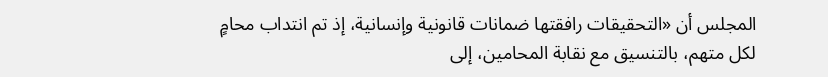المجلس أن «التحقيقات رافقتها ضمانات قانونية وإنسانية، إذ تم انتداب محامٍ لكل متهم، بالتنسيق مع نقابة المحامين، إلى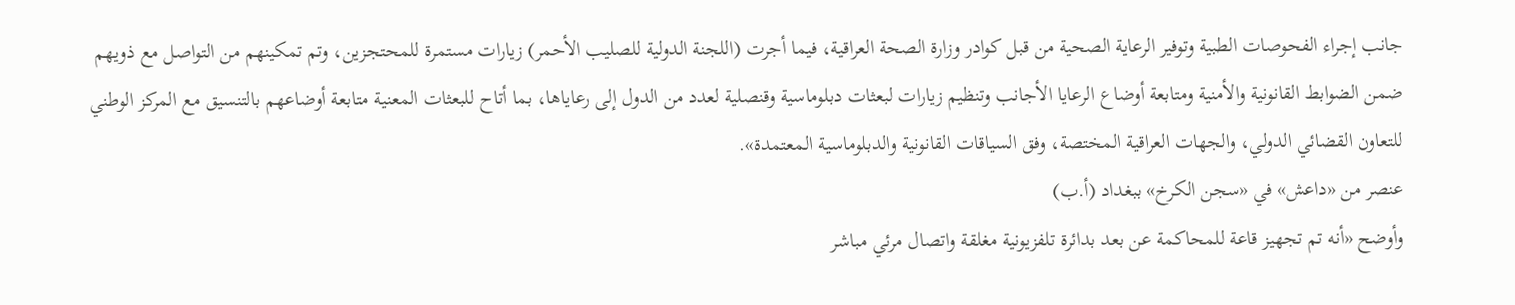جانب إجراء الفحوصات الطبية وتوفير الرعاية الصحية من قبل كوادر وزارة الصحة العراقية، فيما أجرت (اللجنة الدولية للصليب الأحمر) زيارات مستمرة للمحتجزين، وتم تمكينهم من التواصل مع ذويهم ضمن الضوابط القانونية والأمنية ومتابعة أوضاع الرعايا الأجانب وتنظيم زيارات لبعثات دبلوماسية وقنصلية لعدد من الدول إلى رعاياها، بما أتاح للبعثات المعنية متابعة أوضاعهم بالتنسيق مع المركز الوطني للتعاون القضائي الدولي، والجهات العراقية المختصة، وفق السياقات القانونية والدبلوماسية المعتمدة».
عنصر من «داعش» في «سجن الكرخ» ببغداد (أ.ب)
وأوضح «أنه تم تجهيز قاعة للمحاكمة عن بعد بدائرة تلفزيونية مغلقة واتصال مرئي مباشر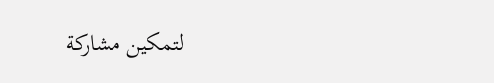لتمكين مشاركة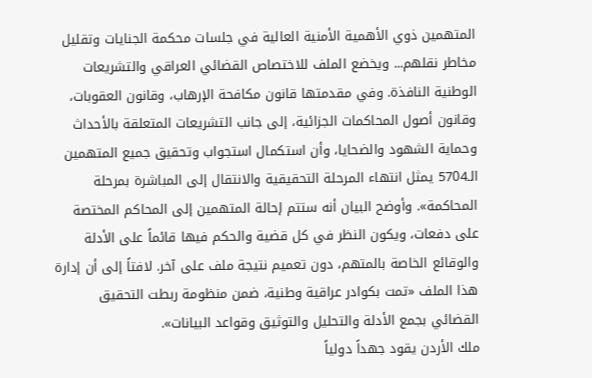المتهمين ذوي الأهمية الأمنية العالية في جلسات محكمة الجنايات وتقليل مخاطر نقلهم... ويخضع الملف للاختصاص القضائي العراقي والتشريعات الوطنية النافذة. وفي مقدمتها قانون مكافحة الإرهاب، وقانون العقوبات، وقانون أصول المحاكمات الجزائية، إلى جانب التشريعات المتعلقة بالأحداث وحماية الشهود والضحايا، وأن استكمال استجواب وتحقيق جميع المتهمين الـ5704 يمثل انتهاء المرحلة التحقيقية والانتقال إلى المباشرة بمرحلة المحاكمة». وأوضح البيان أنه ستتم إحالة المتهمين إلى المحاكم المختصة على دفعات، ويكون النظر في كل قضية والحكم فيها قائماً على الأدلة والوقائع الخاصة بالمتهم، دون تعميم نتيجة ملف على آخر. لافتاً إلى أن إدارة هذا الملف «تمت بكوادر عراقية وطنية، ضمن منظومة ربطت التحقيق القضائي بجمع الأدلة والتحليل والتوثيق وقواعد البيانات».
ملك الأردن يقود جهداً دولياً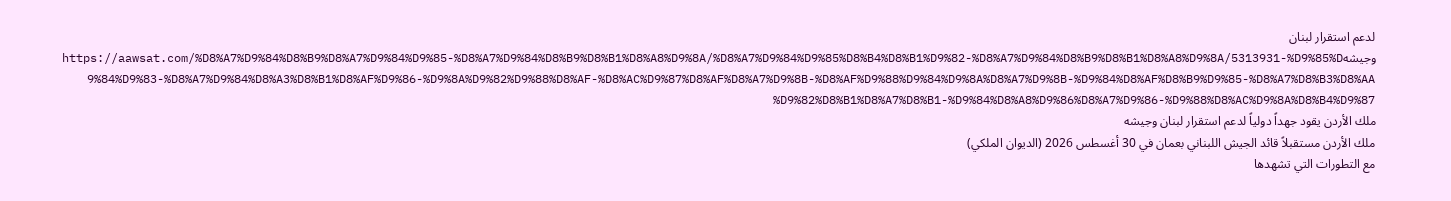لدعم استقرار لبنان وجيشهhttps://aawsat.com/%D8%A7%D9%84%D8%B9%D8%A7%D9%84%D9%85-%D8%A7%D9%84%D8%B9%D8%B1%D8%A8%D9%8A/%D8%A7%D9%84%D9%85%D8%B4%D8%B1%D9%82-%D8%A7%D9%84%D8%B9%D8%B1%D8%A8%D9%8A/5313931-%D9%85%D9%84%D9%83-%D8%A7%D9%84%D8%A3%D8%B1%D8%AF%D9%86-%D9%8A%D9%82%D9%88%D8%AF-%D8%AC%D9%87%D8%AF%D8%A7%D9%8B-%D8%AF%D9%88%D9%84%D9%8A%D8%A7%D9%8B-%D9%84%D8%AF%D8%B9%D9%85-%D8%A7%D8%B3%D8%AA%D9%82%D8%B1%D8%A7%D8%B1-%D9%84%D8%A8%D9%86%D8%A7%D9%86-%D9%88%D8%AC%D9%8A%D8%B4%D9%87
ملك الأردن يقود جهداً دولياً لدعم استقرار لبنان وجيشه
ملك الأردن مستقبلاً قائد الجيش اللبناني بعمان في 30 أغسطس 2026 (الديوان الملكي)
مع التطورات التي تشهدها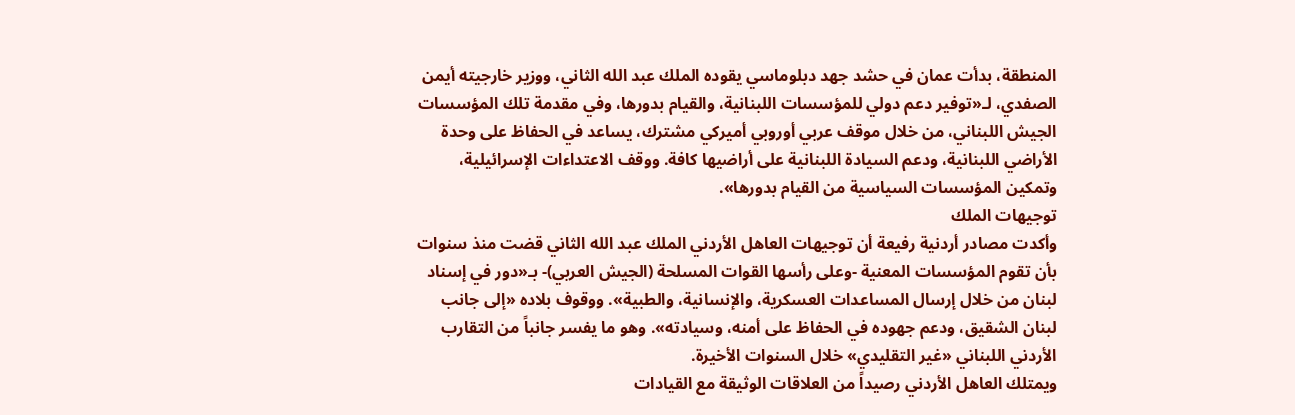المنطقة، بدأت عمان في حشد جهد دبلوماسي يقوده الملك عبد الله الثاني، ووزير خارجيته أيمن الصفدي، لـ«توفير دعم دولي للمؤسسات اللبنانية، والقيام بدورها، وفي مقدمة تلك المؤسسات الجيش اللبناني، من خلال موقف عربي أوروبي أميركي مشترك، يساعد في الحفاظ على وحدة الأراضي اللبنانية، ودعم السيادة اللبنانية على أراضيها كافة. ووقف الاعتداءات الإسرائيلية، وتمكين المؤسسات السياسية من القيام بدورها».
توجيهات الملك
وأكدت مصادر أردنية رفيعة أن توجيهات العاهل الأردني الملك عبد الله الثاني قضت منذ سنوات بأن تقوم المؤسسات المعنية -وعلى رأسها القوات المسلحة (الجيش العربي)- بـ«دور في إسناد لبنان من خلال إرسال المساعدات العسكرية، والإنسانية، والطبية». ووقوف بلاده «إلى جانب لبنان الشقيق، ودعم جهوده في الحفاظ على أمنه، وسيادته». وهو ما يفسر جانباً من التقارب الأردني اللبناني «غير التقليدي» خلال السنوات الأخيرة.
ويمتلك العاهل الأردني رصيداً من العلاقات الوثيقة مع القيادات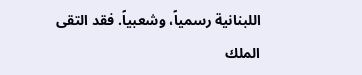اللبنانية رسمياً، وشعبياً. فقد التقى الملك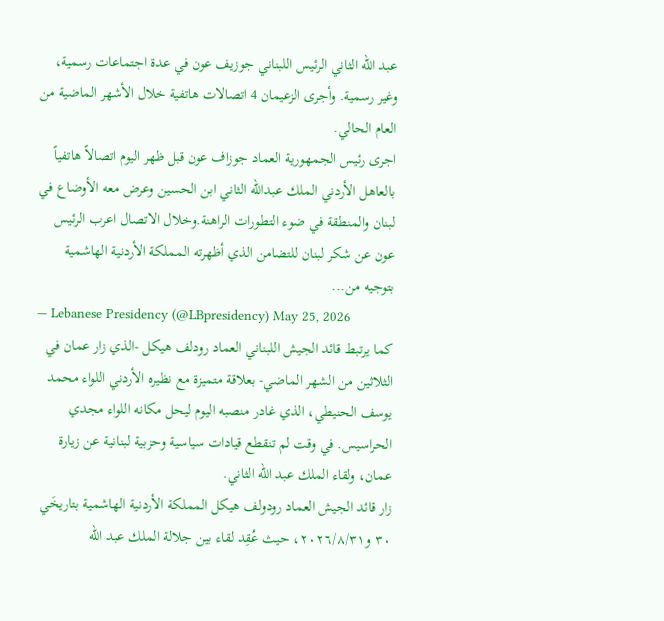عبد الله الثاني الرئيس اللبناني جوزيف عون في عدة اجتماعات رسمية، وغير رسمية. وأجرى الزعيمان 4 اتصالات هاتفية خلال الأشهر الماضية من العام الحالي.
اجرى رئيس الجمهورية العماد جوزاف عون قبل ظهر اليوم اتصالاً هاتفياً بالعاهل الأردني الملك عبدالله الثاني ابن الحسين وعرض معه الأوضاع في لبنان والمنطقة في ضوء التطورات الراهنة.وخلال الاتصال اعرب الرئيس عون عن شكر لبنان للتضامن الذي أظهرته المملكة الأردنية الهاشمية بتوجيه من...
— Lebanese Presidency (@LBpresidency) May 25, 2026
كما يرتبط قائد الجيش اللبناني العماد رودلف هيكل -الذي زار عمان في الثلاثين من الشهر الماضي- بعلاقة متميزة مع نظيره الأردني اللواء محمد يوسف الحنيطي، الذي غادر منصبه اليوم ليحل مكانه اللواء مجدي الحراسيس. في وقت لم تنقطع قيادات سياسية وحزبية لبنانية عن زيارة عمان، ولقاء الملك عبد الله الثاني.
زار قائد الجيش العماد رودولف هيكل المملكة الأردنية الهاشمية بتاريخَي ٣٠ و٢٠٢٦/٨/٣١، حيث عُقِد لقاء بين جلالة الملك عبد الله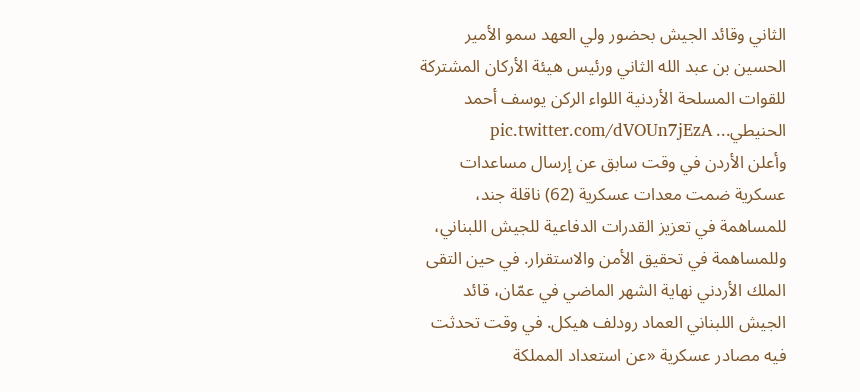الثاني وقائد الجيش بحضور ولي العهد سمو الأمير الحسين بن عبد الله الثاني ورئيس هيئة الأركان المشتركة للقوات المسلحة الأردنية اللواء الركن يوسف أحمد الحنيطي... pic.twitter.com/dVOUn7jEzA
وأعلن الأردن في وقت سابق عن إرسال مساعدات عسكرية ضمت معدات عسكرية (62) ناقلة جند، للمساهمة في تعزيز القدرات الدفاعية للجيش اللبناني، وللمساهمة في تحقيق الأمن والاستقرار. في حين التقى الملك الأردني نهاية الشهر الماضي في عمّان، قائد الجيش اللبناني العماد رودلف هيكل. في وقت تحدثت فيه مصادر عسكرية «عن استعداد المملكة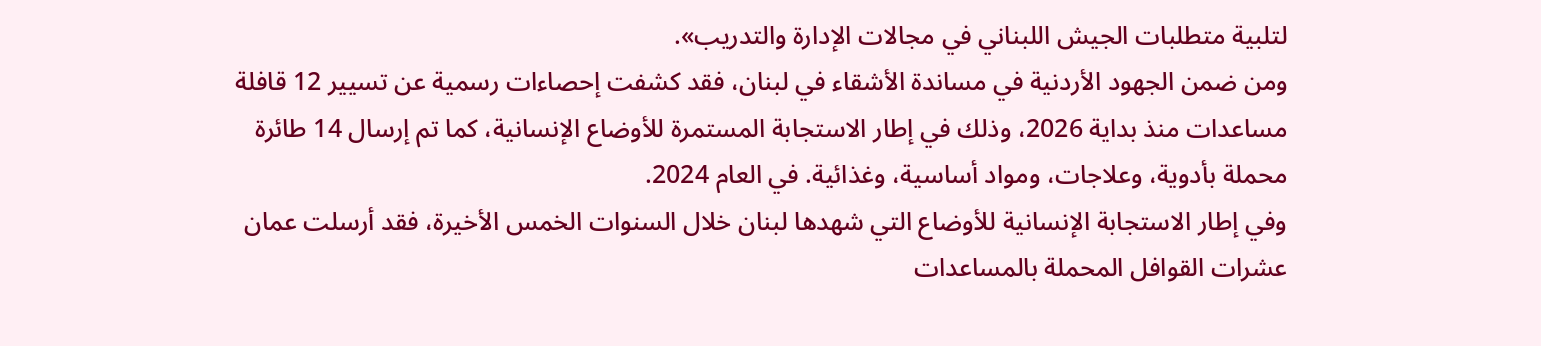لتلبية متطلبات الجيش اللبناني في مجالات الإدارة والتدريب».
ومن ضمن الجهود الأردنية في مساندة الأشقاء في لبنان، فقد كشفت إحصاءات رسمية عن تسيير 12 قافلة مساعدات منذ بداية 2026، وذلك في إطار الاستجابة المستمرة للأوضاع الإنسانية، كما تم إرسال 14 طائرة محملة بأدوية، وعلاجات، ومواد أساسية، وغذائية. في العام 2024.
وفي إطار الاستجابة الإنسانية للأوضاع التي شهدها لبنان خلال السنوات الخمس الأخيرة، فقد أرسلت عمان عشرات القوافل المحملة بالمساعدات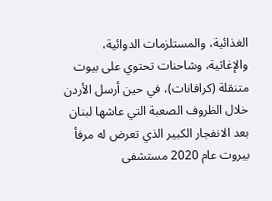الغذائية، والمستلزمات الدوائية، والإغاثية، وشاحنات تحتوي على بيوت متنقلة (كرافانات)، في حين أرسل الأردن خلال الظروف الصعبة التي عاشها لبنان بعد الانفجار الكبير الذي تعرض له مرفأ بيروت عام 2020 مستشفى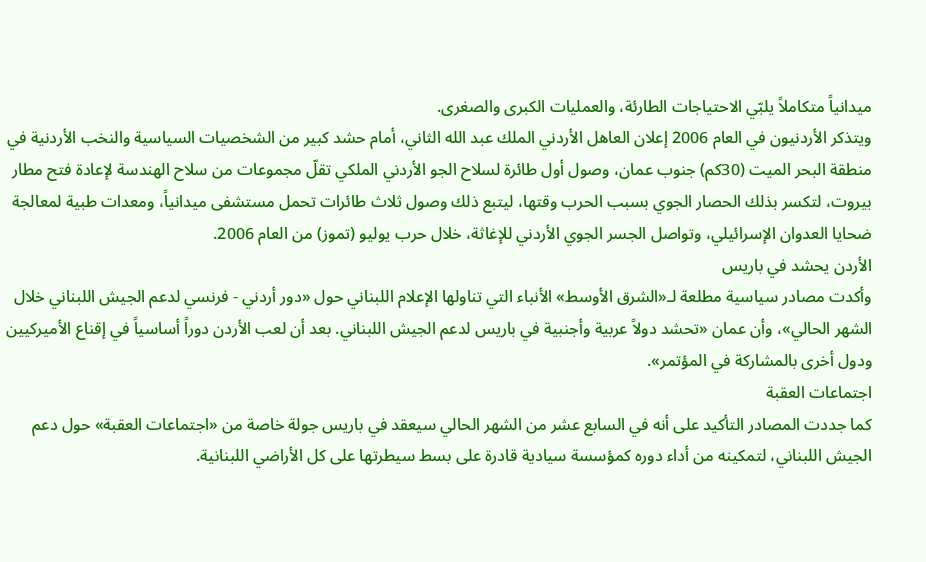ميدانياً متكاملاً يلبّي الاحتياجات الطارئة، والعمليات الكبرى والصغرى.
ويتذكر الأردنيون في العام 2006 إعلان العاهل الأردني الملك عبد الله الثاني، أمام حشد كبير من الشخصيات السياسية والنخب الأردنية في منطقة البحر الميت (30كم) جنوب عمان، وصول أول طائرة لسلاح الجو الأردني الملكي تقلّ مجموعات من سلاح الهندسة لإعادة فتح مطار بيروت، لتكسر بذلك الحصار الجوي بسبب الحرب وقتها، ليتبع ذلك وصول ثلاث طائرات تحمل مستشفى ميدانياً، ومعدات طبية لمعالجة ضحايا العدوان الإسرائيلي، وتواصل الجسر الجوي الأردني للإغاثة، خلال حرب يوليو (تموز) من العام 2006.
الأردن يحشد في باريس
وأكدت مصادر سياسية مطلعة لـ«الشرق الأوسط» الأنباء التي تناولها الإعلام اللبناني حول «دور أردني - فرنسي لدعم الجيش اللبناني خلال الشهر الحالي»، وأن عمان «تحشد دولاً عربية وأجنبية في باريس لدعم الجيش اللبناني. بعد أن لعب الأردن دوراً أساسياً في إقناع الأميركيين ودول أخرى بالمشاركة في المؤتمر».
اجتماعات العقبة
كما جددت المصادر التأكيد على أنه في السابع عشر من الشهر الحالي سيعقد في باريس جولة خاصة من «اجتماعات العقبة» حول دعم الجيش اللبناني، لتمكينه من أداء دوره كمؤسسة سيادية قادرة على بسط سيطرتها على كل الأراضي اللبنانية.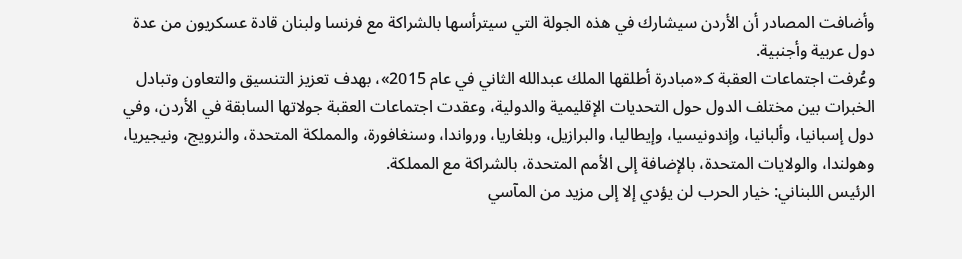وأضافت المصادر أن الأردن سيشارك في هذه الجولة التي سيترأسها بالشراكة مع فرنسا ولبنان قادة عسكريون من عدة دول عربية وأجنبية.
وعُرفت اجتماعات العقبة كـ«مبادرة أطلقها الملك عبدالله الثاني في عام 2015»، بهدف تعزيز التنسيق والتعاون وتبادل الخبرات بين مختلف الدول حول التحديات الإقليمية والدولية، وعقدت اجتماعات العقبة جولاتها السابقة في الأردن، وفي دول إسبانيا، وألبانيا، وإندونيسيا، وإيطاليا، والبرازيل، وبلغاريا، ورواندا، وسنغافورة، والمملكة المتحدة، والنرويج، ونيجيريا، وهولندا، والولايات المتحدة، بالإضافة إلى الأمم المتحدة، بالشراكة مع المملكة.
الرئيس اللبناني: خيار الحرب لن يؤدي إلا إلى مزيد من المآسي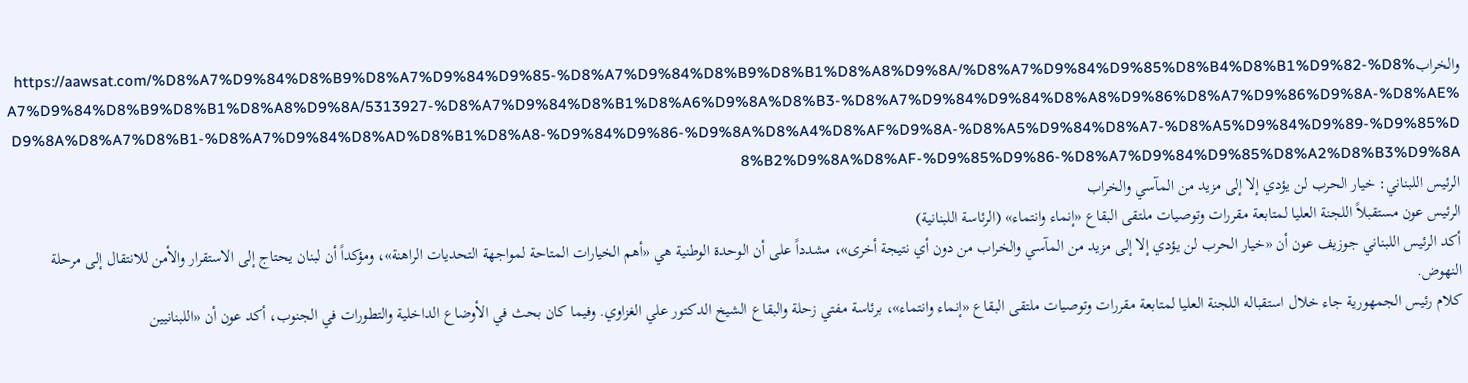والخرابhttps://aawsat.com/%D8%A7%D9%84%D8%B9%D8%A7%D9%84%D9%85-%D8%A7%D9%84%D8%B9%D8%B1%D8%A8%D9%8A/%D8%A7%D9%84%D9%85%D8%B4%D8%B1%D9%82-%D8%A7%D9%84%D8%B9%D8%B1%D8%A8%D9%8A/5313927-%D8%A7%D9%84%D8%B1%D8%A6%D9%8A%D8%B3-%D8%A7%D9%84%D9%84%D8%A8%D9%86%D8%A7%D9%86%D9%8A-%D8%AE%D9%8A%D8%A7%D8%B1-%D8%A7%D9%84%D8%AD%D8%B1%D8%A8-%D9%84%D9%86-%D9%8A%D8%A4%D8%AF%D9%8A-%D8%A5%D9%84%D8%A7-%D8%A5%D9%84%D9%89-%D9%85%D8%B2%D9%8A%D8%AF-%D9%85%D9%86-%D8%A7%D9%84%D9%85%D8%A2%D8%B3%D9%8A
الرئيس اللبناني: خيار الحرب لن يؤدي إلا إلى مزيد من المآسي والخراب
الرئيس عون مستقبلاً اللجنة العليا لمتابعة مقررات وتوصيات ملتقى البقاع «إنماء وانتماء» (الرئاسة اللبنانية)
أكد الرئيس اللبناني جوزيف عون أن «خيار الحرب لن يؤدي إلا إلى مزيد من المآسي والخراب من دون أي نتيجة أخرى»، مشدداً على أن الوحدة الوطنية هي «أهم الخيارات المتاحة لمواجهة التحديات الراهنة»، ومؤكداً أن لبنان يحتاج إلى الاستقرار والأمن للانتقال إلى مرحلة النهوض.
كلام رئيس الجمهورية جاء خلال استقباله اللجنة العليا لمتابعة مقررات وتوصيات ملتقى البقاع «إنماء وانتماء»، برئاسة مفتي زحلة والبقاع الشيخ الدكتور علي الغزاوي. وفيما كان بحث في الأوضاع الداخلية والتطورات في الجنوب، أكد عون أن «اللبنانيين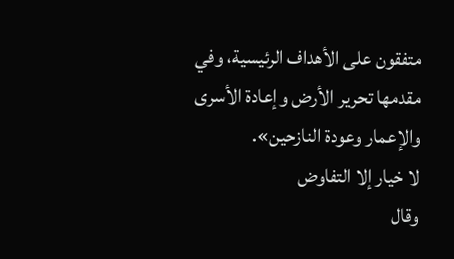متفقون على الأهداف الرئيسية، وفي مقدمها تحرير الأرض وإعادة الأسرى والإعمار وعودة النازحين».
لا خيار إلا التفاوض
وقال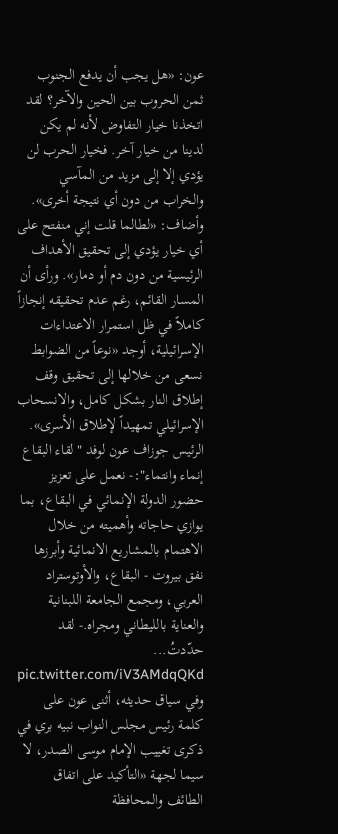عون: «هل يجب أن يدفع الجنوب ثمن الحروب بين الحين والآخر؟ لقد اتخذنا خيار التفاوض لأنه لم يكن لدينا من خيار آخر. فخيار الحرب لن يؤدي إلا إلى مزيد من المآسي والخراب من دون أي نتيجة أخرى». وأضاف: «لطالما قلت إني منفتح على أي خيار يؤدي إلى تحقيق الأهداف الرئيسية من دون دم أو دمار». ورأى أن المسار القائم، رغم عدم تحقيقه إنجازاً كاملاً في ظل استمرار الاعتداءات الإسرائيلية، أوجد «نوعاً من الضوابط نسعى من خلالها إلى تحقيق وقف إطلاق النار بشكل كامل، والانسحاب الإسرائيلي تمهيداً لإطلاق الأسرى».
الرئيس جوزاف عون لوفد "لقاء البقاع إنماء وانتماء":- نعمل على تعزيز حضور الدولة الإنمائي في البقاع، بما يوازي حاجاته وأهميته من خلال الاهتمام بالمشاريع الانمائية وأبرزها نفق بيروت - البقاع، والأوتوستراد العربي، ومجمع الجامعة اللبنانية والعناية بالليطاني ومجراه.- لقد حدّدتُ... pic.twitter.com/iV3AMdqQKd
وفي سياق حديثه، أثنى عون على كلمة رئيس مجلس النواب نبيه بري في ذكرى تغييب الإمام موسى الصدر، لا سيما لجهة «التأكيد على اتفاق الطائف والمحافظة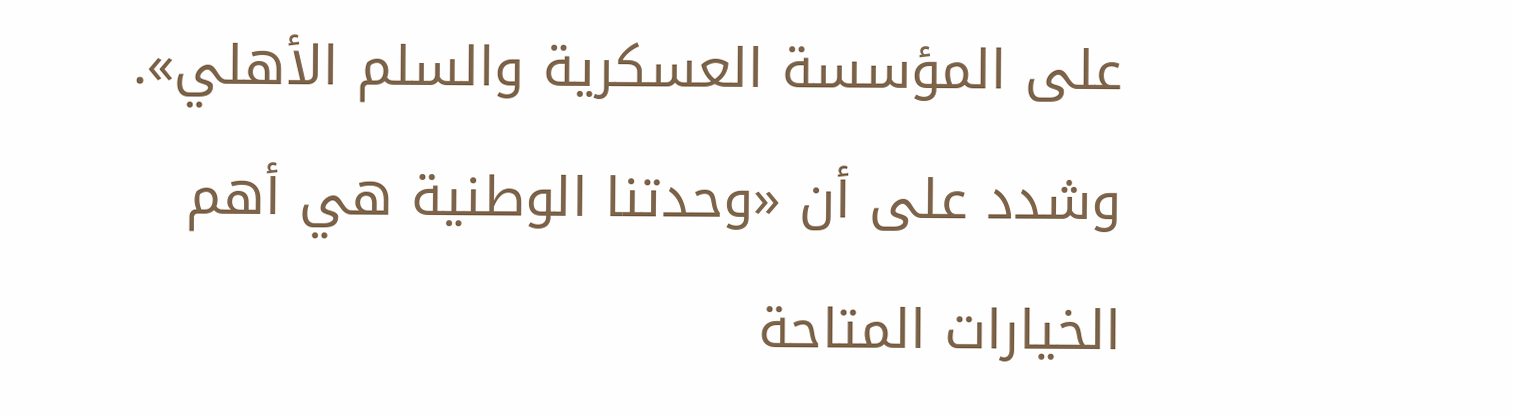على المؤسسة العسكرية والسلم الأهلي». وشدد على أن «وحدتنا الوطنية هي أهم الخيارات المتاحة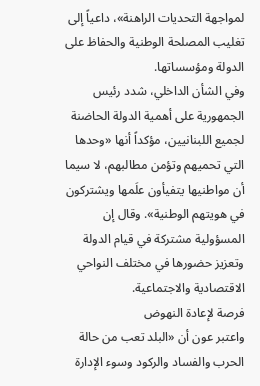لمواجهة التحديات الراهنة»، داعياً إلى تغليب المصلحة الوطنية والحفاظ على الدولة ومؤسساتها.
وفي الشأن الداخلي، شدد رئيس الجمهورية على أهمية الدولة الحاضنة لجميع اللبنانيين، مؤكداً أنها «وحدها التي تحميهم وتؤمن مطالبهم، لا سيما أن مواطنيها يتفيأون علَمها ويشتركون في هويتهم الوطنية». وقال إن المسؤولية مشتركة في قيام الدولة وتعزيز حضورها في مختلف النواحي الاقتصادية والاجتماعية.
فرصة لإعادة النهوض
واعتبر عون أن «البلد تعب من حالة الحرب والفساد والركود وسوء الإدارة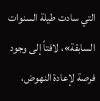التي سادت طيلة السنوات السابقة»، لافتاً إلى وجود فرصة لإعادة النهوض،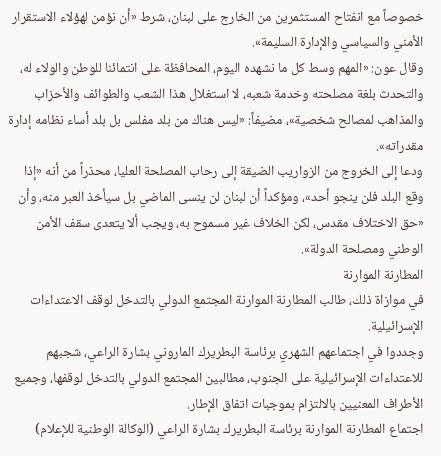خصوصاً مع انفتاح المستثمرين من الخارج على لبنان، شرط «أن نؤمن لهؤلاء الاستقرار الأمني والسياسي والإدارة السليمة».
وقال عون: «المهم وسط كل ما نشهده اليوم، المحافظة على انتمائنا للوطن والولاء له، والتحدث بلغة مصلحته وخدمة شعبه، لا استغلال هذا الشعب والطوائف والأحزاب والمذاهب لمصالح شخصية»، مضيفاً: «ليس هناك من بلد مفلس بل بلد أساء نظامه إدارة مقدراته».
ودعا إلى الخروج من الزواريب الضيقة إلى رحاب المصلحة العليا، محذراً من أنه «إذا وقع البلد فلن ينجو أحد»، ومؤكداً أن لبنان لن ينسى الماضي بل سيأخذ العبر منه، وأن «حق الاختلاف مقدس، لكن الخلاف غير مسموح به، ويجب ألا يتعدى سقف الأمن الوطني ومصلحة الدولة».
المطارنة الموارنة
في موازاة ذلك، طالب المطارنة الموارنة المجتمع الدولي بالتدخل لوقف الاعتداءات الإسرائيلية.
وجددوا في اجتماعهم الشهري برئاسة البطريرك الماروني بشارة الراعي، شجبهم للاعتداءات الإسرائيلية على الجنوب، مطالبين المجتمع الدولي بالتدخل لوقفها، وجميع الأطراف المعنيين بالالتزام بموجبات اتفاق الإطار.
اجتماع المطارنة الموارنة برئاسة البطريرك بشارة الراعي (الوكالة الوطنية للإعلام)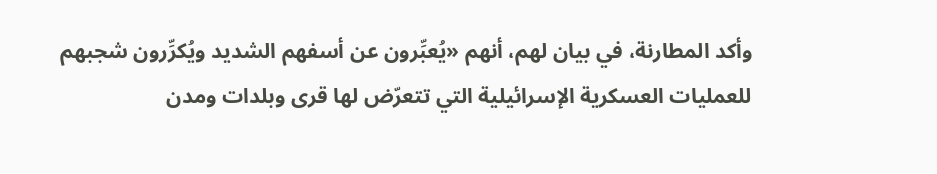وأكد المطارنة، في بيان لهم، أنهم «يُعبِّرون عن أسفهم الشديد ويُكرِّرون شجبهم للعمليات العسكرية الإسرائيلية التي تتعرّض لها قرى وبلدات ومدن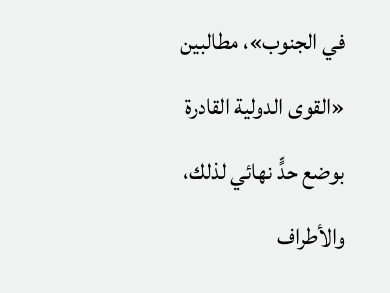في الجنوب»، مطالبين «القوى الدولية القادرة بوضع حدٍّ نهائي لذلك، والأطراف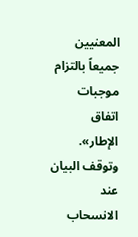المعنيين جميعاً بالتزام موجبات اتفاق الإطار».
وتوقف البيان عند الانسحاب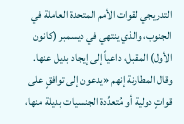التدريجي لقوات الأمم المتحدة العاملة في الجنوب، والذي ينتهي في ديسمبر (كانون الأول) المقبل، داعياً إلى إيجاد بديل عنها. وقال المطارنة إنهم «يدعون إلى توافقٍ على قواتٍ دولية أو مُتعدِّدة الجنسيات بديلة منها،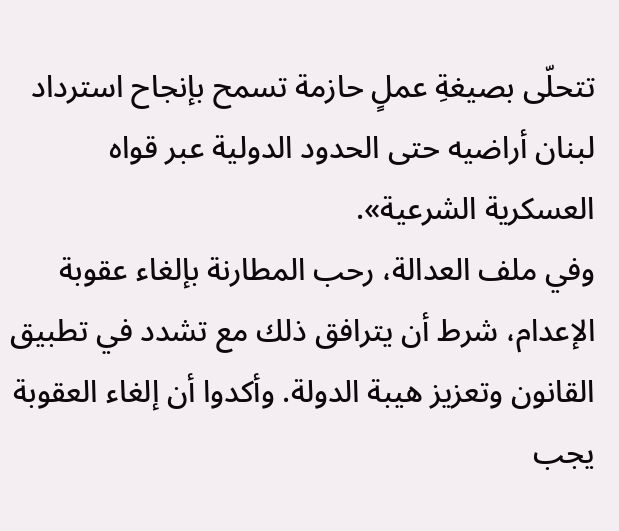تتحلّى بصيغةِ عملٍ حازمة تسمح بإنجاح استرداد لبنان أراضيه حتى الحدود الدولية عبر قواه العسكرية الشرعية».
وفي ملف العدالة، رحب المطارنة بإلغاء عقوبة الإعدام، شرط أن يترافق ذلك مع تشدد في تطبيق القانون وتعزيز هيبة الدولة. وأكدوا أن إلغاء العقوبة يجب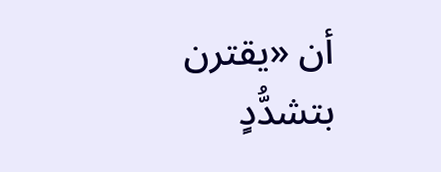أن «يقترن بتشدُّدٍ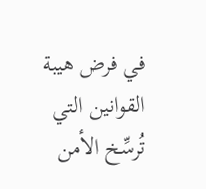في فرض هيبة القوانين التي تُرسِّخ الأمن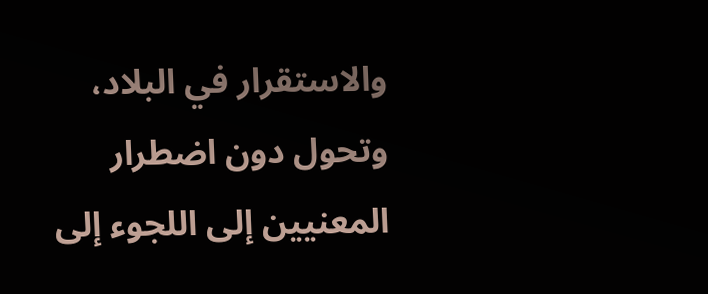والاستقرار في البلاد، وتحول دون اضطرار المعنيين إلى اللجوء إلى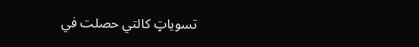تسوياتٍ كالتي حصلت في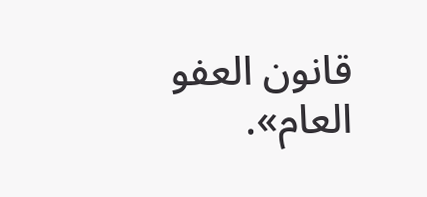قانون العفو العام».